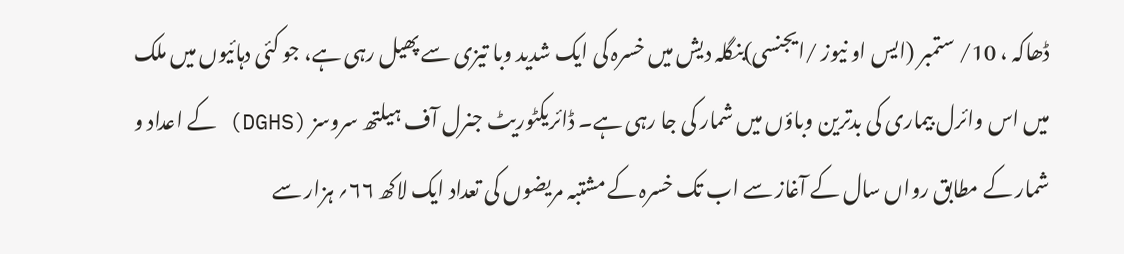ڈھاکہ ، 10/ ستمبر (ایس او نیوز /ایجنسی)بنگلہ دیش میں خسرہ کی ایک شدید وبا تیزی سے پھیل رہی ہے، جو کئی دہائیوں میں ملک میں اس وائرل بیماری کی بدترین وباؤں میں شمار کی جا رہی ہے۔ ڈائریکٹوریٹ جنرل آف ہیلتھ سروسز (DGHS) کے اعداد و شمار کے مطابق رواں سال کے آغاز سے اب تک خسرہ کے مشتبہ مریضوں کی تعداد ایک لاکھ ۶۶؍ ہزار سے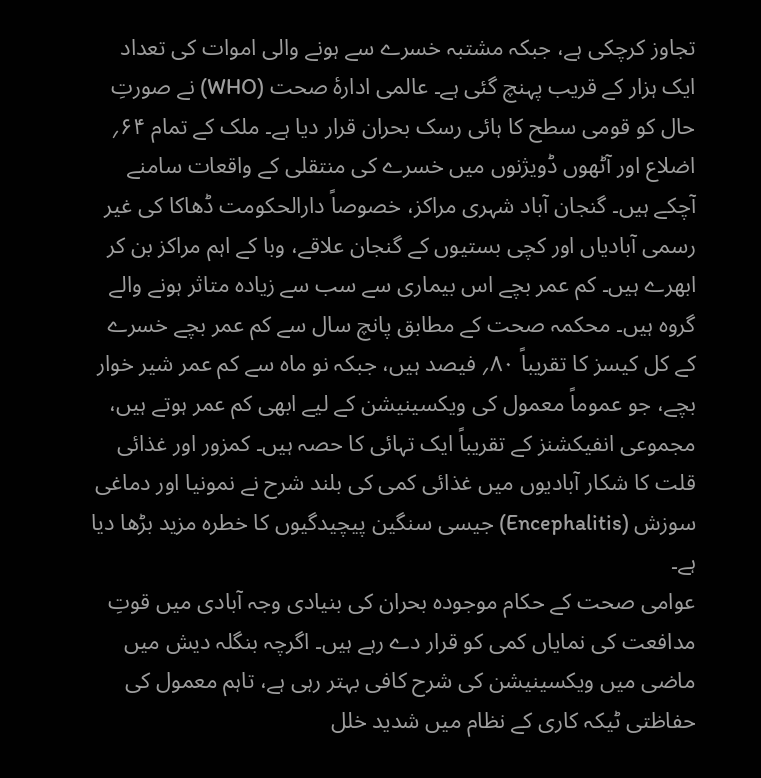تجاوز کرچکی ہے، جبکہ مشتبہ خسرے سے ہونے والی اموات کی تعداد ایک ہزار کے قریب پہنچ گئی ہے۔ عالمی ادارۂ صحت (WHO) نے صورتِ حال کو قومی سطح کا ہائی رسک بحران قرار دیا ہے۔ ملک کے تمام ۶۴؍ اضلاع اور آٹھوں ڈویژنوں میں خسرے کی منتقلی کے واقعات سامنے آچکے ہیں۔ گنجان آباد شہری مراکز، خصوصاً دارالحکومت ڈھاکا کی غیر رسمی آبادیاں اور کچی بستیوں کے گنجان علاقے، وبا کے اہم مراکز بن کر ابھرے ہیں۔ کم عمر بچے اس بیماری سے سب سے زیادہ متاثر ہونے والے گروہ ہیں۔ محکمہ صحت کے مطابق پانچ سال سے کم عمر بچے خسرے کے کل کیسز کا تقریباً ۸۰؍ فیصد ہیں، جبکہ نو ماہ سے کم عمر شیر خوار بچے، جو عموماً معمول کی ویکسینیشن کے لیے ابھی کم عمر ہوتے ہیں، مجموعی انفیکشنز کے تقریباً ایک تہائی کا حصہ ہیں۔ کمزور اور غذائی قلت کا شکار آبادیوں میں غذائی کمی کی بلند شرح نے نمونیا اور دماغی سوزش (Encephalitis) جیسی سنگین پیچیدگیوں کا خطرہ مزید بڑھا دیا ہے۔
عوامی صحت کے حکام موجودہ بحران کی بنیادی وجہ آبادی میں قوتِ مدافعت کی نمایاں کمی کو قرار دے رہے ہیں۔ اگرچہ بنگلہ دیش میں ماضی میں ویکسینیشن کی شرح کافی بہتر رہی ہے، تاہم معمول کی حفاظتی ٹیکہ کاری کے نظام میں شدید خلل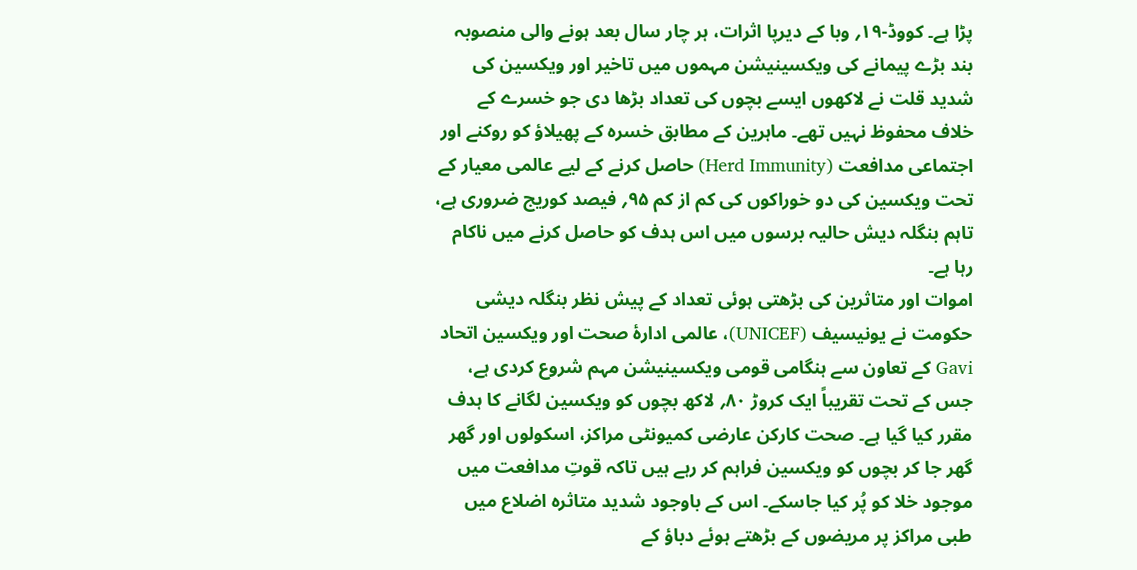پڑا ہے۔ کووڈ-۱۹؍ وبا کے دیرپا اثرات، ہر چار سال بعد ہونے والی منصوبہ بند بڑے پیمانے کی ویکسینیشن مہموں میں تاخیر اور ویکسین کی شدید قلت نے لاکھوں ایسے بچوں کی تعداد بڑھا دی جو خسرے کے خلاف محفوظ نہیں تھے۔ ماہرین کے مطابق خسرہ کے پھیلاؤ کو روکنے اور اجتماعی مدافعت (Herd Immunity) حاصل کرنے کے لیے عالمی معیار کے تحت ویکسین کی دو خوراکوں کی کم از کم ۹۵؍ فیصد کوریج ضروری ہے، تاہم بنگلہ دیش حالیہ برسوں میں اس ہدف کو حاصل کرنے میں ناکام رہا ہے۔
اموات اور متاثرین کی بڑھتی ہوئی تعداد کے پیش نظر بنگلہ دیشی حکومت نے یونیسیف (UNICEF)، عالمی ادارۂ صحت اور ویکسین اتحاد Gavi کے تعاون سے ہنگامی قومی ویکسینیشن مہم شروع کردی ہے، جس کے تحت تقریباً ایک کروڑ ۸۰؍ لاکھ بچوں کو ویکسین لگانے کا ہدف مقرر کیا گیا ہے۔ صحت کارکن عارضی کمیونٹی مراکز، اسکولوں اور گھر گھر جا کر بچوں کو ویکسین فراہم کر رہے ہیں تاکہ قوتِ مدافعت میں موجود خلا کو پُر کیا جاسکے۔ اس کے باوجود شدید متاثرہ اضلاع میں طبی مراکز پر مریضوں کے بڑھتے ہوئے دباؤ کے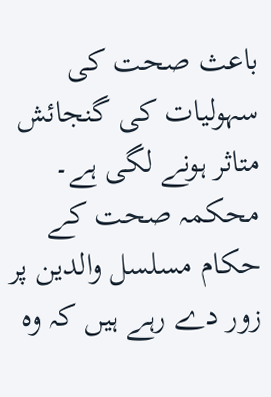باعث صحت کی سہولیات کی گنجائش متاثر ہونے لگی ہے۔ محکمہ صحت کے حکام مسلسل والدین پر زور دے رہے ہیں کہ وہ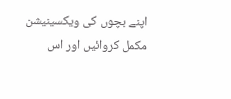اپنے بچوں کی ویکسینیشن مکمل کروائیں اور اس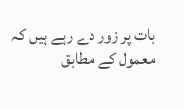بات پر زور دے رہے ہیں کہ معمول کے مطابق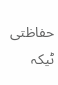حفاظتی ٹیکہ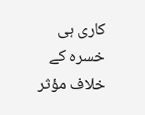کاری ہی خسرہ کے خلاف مؤثر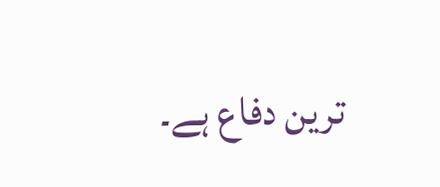ترین دفاع ہے۔